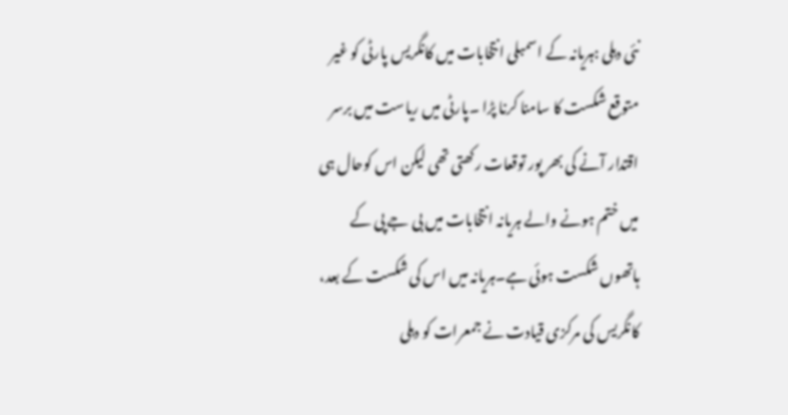نئی دہلی :ہریانہ کے اسمبلی انتخابات میں کانگریس پارٹی کو غیر متوقع شکست کا سامنا کرنا پڑا ۔پارٹی میں ریاست میں برسر اقتدار آنے کی بھر پور توقعات رکھتی تھی لیکن اس کوحال ہی میں ختم ہونے والے ہریانہ انتخابات میں بی جے پی کے ہاتھوں شکست ہوئی ہے۔ہریانہ میں اس کی شکست کے بعد، کانگریس کی مرکزی قیادت نے جمعرات کو دہلی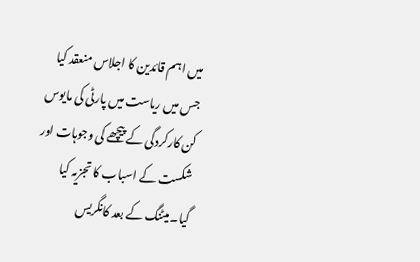میں اہم قائدین کا اجلاس منعقد کیا جس میں ریاست میں پارٹی کی مایوس کن کارکردگی کے پیچھے کی وجوہات اور شکست کے اسباب کا تجزیہ کیا گیا۔میٹنگ کے بعد کانگریس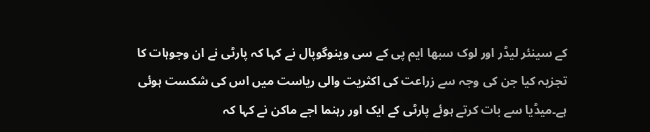کے سینئر لیڈر اور لوک سبھا ایم پی کے سی وینوگوپال نے کہا کہ پارٹی نے ان وجوہات کا تجزیہ کیا جن کی وجہ سے زراعت کی اکثریت والی ریاست میں اس کی شکست ہوئی ہے۔میڈیا سے بات کرتے ہوئے پارٹی کے ایک اور رہنما اجے ماکن نے کہا کہ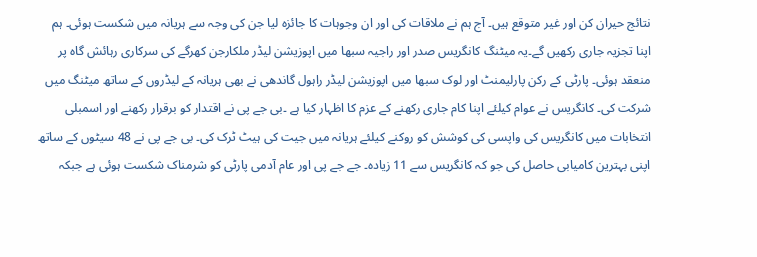نتائج حیران کن اور غیر متوقع ہیں۔ آج ہم نے ملاقات کی اور ان وجوہات کا جائزہ لیا جن کی وجہ سے ہریانہ میں شکست ہوئی۔ ہم اپنا تجزیہ جاری رکھیں گے۔یہ میٹنگ کانگریس صدر اور راجیہ سبھا میں اپوزیشن لیڈر ملکارجن کھرگے کی سرکاری رہائش گاہ پر منعقد ہوئی۔ پارٹی کے رکن پارلیمنٹ اور لوک سبھا میں اپوزیشن لیڈر راہول گاندھی نے بھی ہریانہ کے لیڈروں کے ساتھ میٹنگ میں شرکت کی۔ کانگریس نے عوام کیلئے اپنا کام جاری رکھنے کے عزم کا اظہار کیا ہے ۔بی جے پی نے اقتدار کو برقرار رکھنے اور اسمبلی انتخابات میں کانگریس کی واپسی کی کوشش کو روکنے کیلئے ہریانہ میں جیت کی ہیٹ ٹرک کی۔ بی جے پی نے 48 سیٹوں کے ساتھ اپنی بہترین کامیابی حاصل کی جو کہ کانگریس سے 11 زیادہ۔ جے جے پی اور عام آدمی پارٹی کو شرمناک شکست ہوئی ہے جبکہ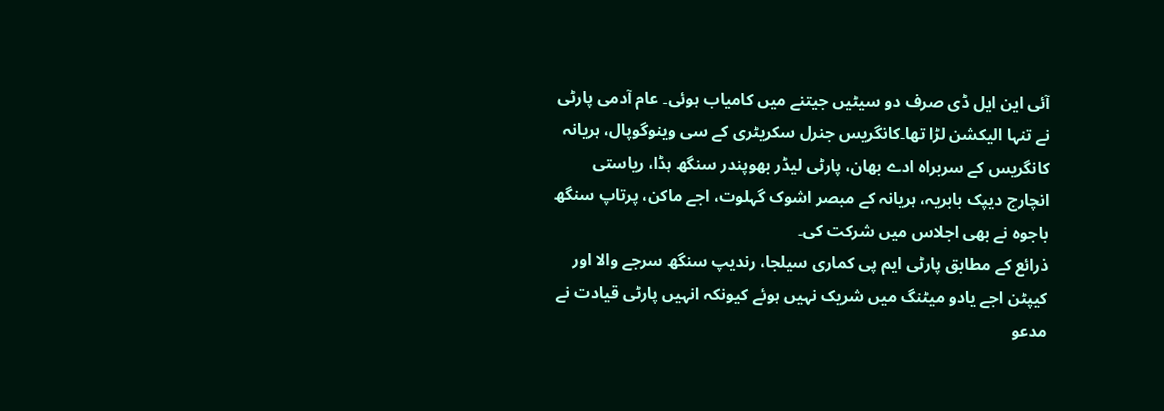آئی این ایل ڈی صرف دو سیٹیں جیتنے میں کامیاب ہوئی۔ عام آدمی پارٹی نے تنہا الیکشن لڑا تھا۔کانگریس جنرل سکریٹری کے سی وینوگوپال، ہریانہ کانگریس کے سربراہ ادے بھان، پارٹی لیڈر بھوپندر سنگھ ہڈا، ریاستی انچارج دیپک بابریہ، ہریانہ کے مبصر اشوک گہلوت، اجے ماکن، پرتاپ سنگھ باجوہ نے بھی اجلاس میں شرکت کی۔
ذرائع کے مطابق پارٹی ایم پی کماری سیلجا، رندیپ سنگھ سرجے والا اور کیپٹن اجے یادو میٹنگ میں شریک نہیں ہوئے کیونکہ انہیں پارٹی قیادت نے مدعو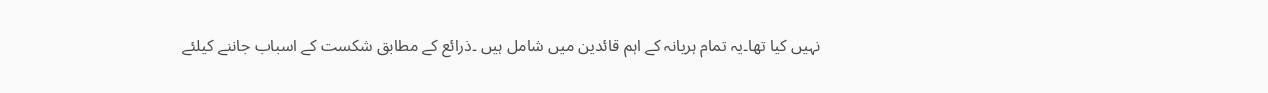نہیں کیا تھا۔یہ تمام ہریانہ کے اہم قائدین میں شامل ہیں ۔ذرائع کے مطابق شکست کے اسباب جاننے کیلئے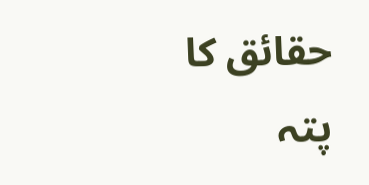حقائق کا پتہ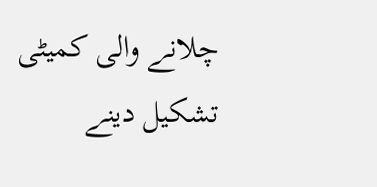چلانے والی کمیٹی تشکیل دینے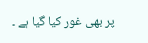پر بھی غور کیا گیا ہے ۔